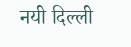नयी दिल्ली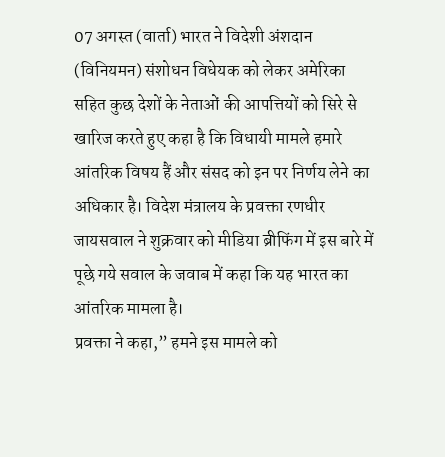07 अगस्त (वार्ता) भारत ने विदेशी अंशदान (विनियमन) संशोधन विधेयक को लेकर अमेरिका सहित कुछ देशों के नेताओं की आपत्तियों को सिरे से खारिज करते हुए कहा है कि विधायी मामले हमारे आंतरिक विषय हैं और संसद को इन पर निर्णय लेने का अधिकार है। विदेश मंत्रालय के प्रवक्ता रणधीर जायसवाल ने शुक्रवार को मीडिया ब्रीफिंग में इस बारे में पूछे गये सवाल के जवाब में कहा कि यह भारत का आंतरिक मामला है।
प्रवक्ता ने कहा,” हमने इस मामले को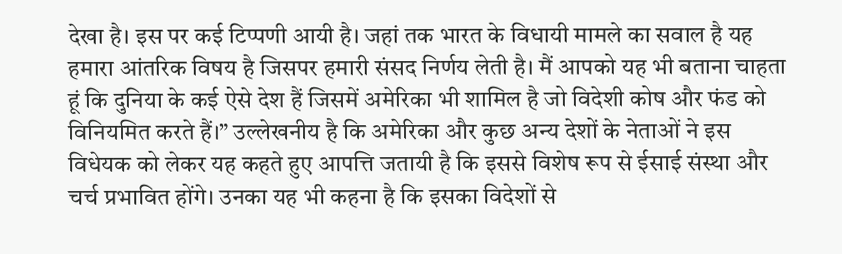देखा है। इस पर कई टिप्पणी आयी है। जहां तक भारत के विधायी मामले का सवाल है यह हमारा आंतरिक विषय है जिसपर हमारी संसद निर्णय लेती है। मैं आपको यह भी बताना चाहता हूं कि दुनिया के कई ऐसे देश हैं जिसमें अमेरिका भी शामिल है जो विदेशी कोष और फंड को विनियमित करते हैं।” उल्लेखनीय है कि अमेरिका और कुछ अन्य देशों के नेताओं ने इस विधेयक को लेकर यह कहते हुए आपत्ति जतायी है कि इससे विशेष रूप से ईसाई संस्था और चर्च प्रभावित होंगे। उनका यह भी कहना है कि इसका विदेशों से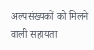अल्पसंख्यकों को मिलने वाली सहायता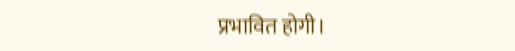प्रभावित होगी।